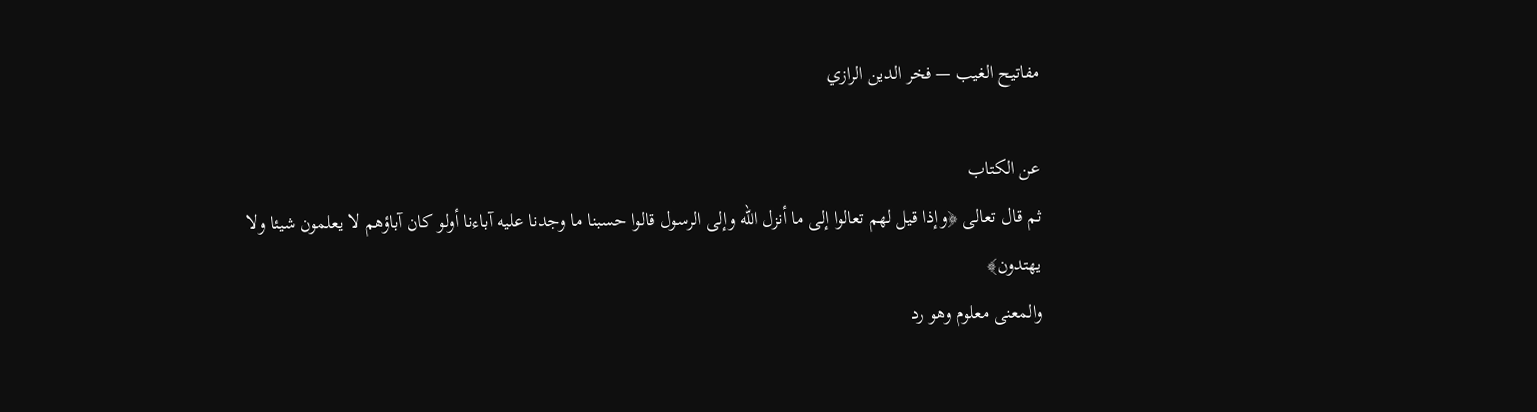مفاتيح الغيب — فخر الدين الرازي

عن الكتاب
ثم قال تعالى ﴿وإذا قيل لهم تعالوا إلى ما أنزل الله وإلى الرسول قالوا حسبنا ما وجدنا عليه آباءنا أولو كان آباؤهم لا يعلمون شيئا ولا يهتدون﴾
والمعنى معلوم وهو رد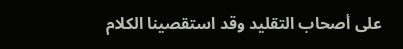على أصحاب التقليد وقد استقصينا الكلام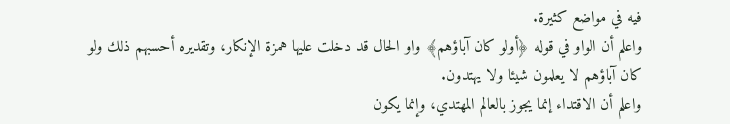فيه في مواضع كثيرة.
واعلم أن الواو في قوله ﴿أولو كان آباؤهم﴾ واو الحال قد دخلت عليها همزة الإنكار، وتقديره أحسبهم ذلك ولو كان آباؤهم لا يعلمون شيئا ولا يهتدون.
واعلم أن الاقتداء إنما يجوز بالعالم المهتدي، وإنما يكون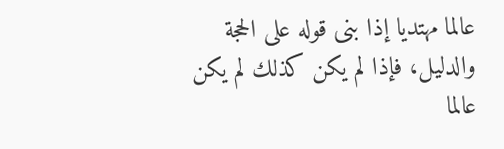عالما مهتديا إذا بنى قوله على الحجة والدليل، فإذا لم يكن كذلك لم يكن عالما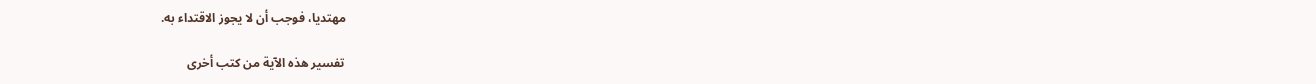مهتديا، فوجب أن لا يجوز الاقتداء به.

تفسير هذه الآية من كتب أخرى